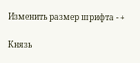Изменить размер шрифта - +

Князь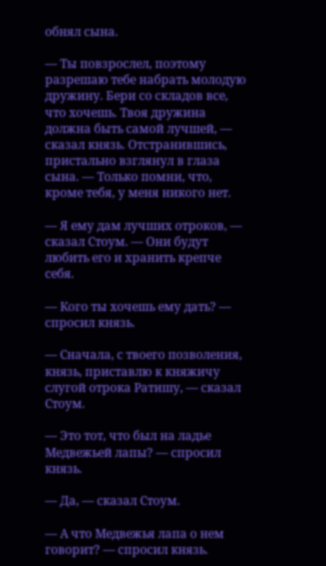обнял сына.

— Ты повзрослел, поэтому разрешаю тебе набрать молодую дружину. Бери со складов все, что хочешь. Твоя дружина должна быть самой лучшей, — сказал князь. Отстранившись, пристально взглянул в глаза сына. — Только помни, что, кроме тебя, у меня никого нет.

— Я ему дам лучших отроков, — сказал Стоум. — Они будут любить его и хранить крепче себя.

— Кого ты хочешь ему дать? — спросил князь.

— Сначала, с твоего позволения, князь, приставлю к княжичу слугой отрока Ратишу, — сказал Стоум.

— Это тот, что был на ладье Медвежьей лапы? — спросил князь.

— Да, — сказал Стоум.

— А что Медвежья лапа о нем говорит? — спросил князь.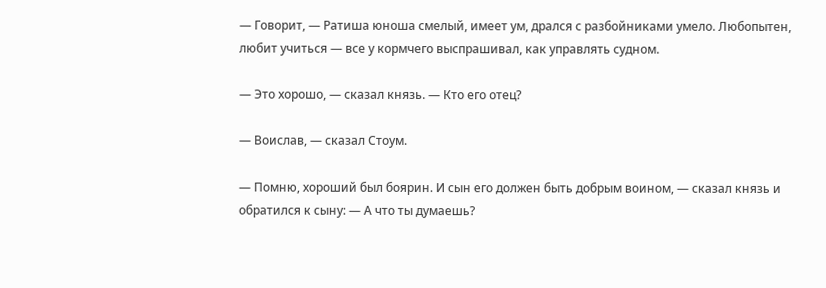— Говорит, — Ратиша юноша смелый, имеет ум, дрался с разбойниками умело. Любопытен, любит учиться — все у кормчего выспрашивал, как управлять судном.

— Это хорошо, — сказал князь. — Кто его отец?

— Воислав, — сказал Стоум.

— Помню, хороший был боярин. И сын его должен быть добрым воином, — сказал князь и обратился к сыну: — А что ты думаешь?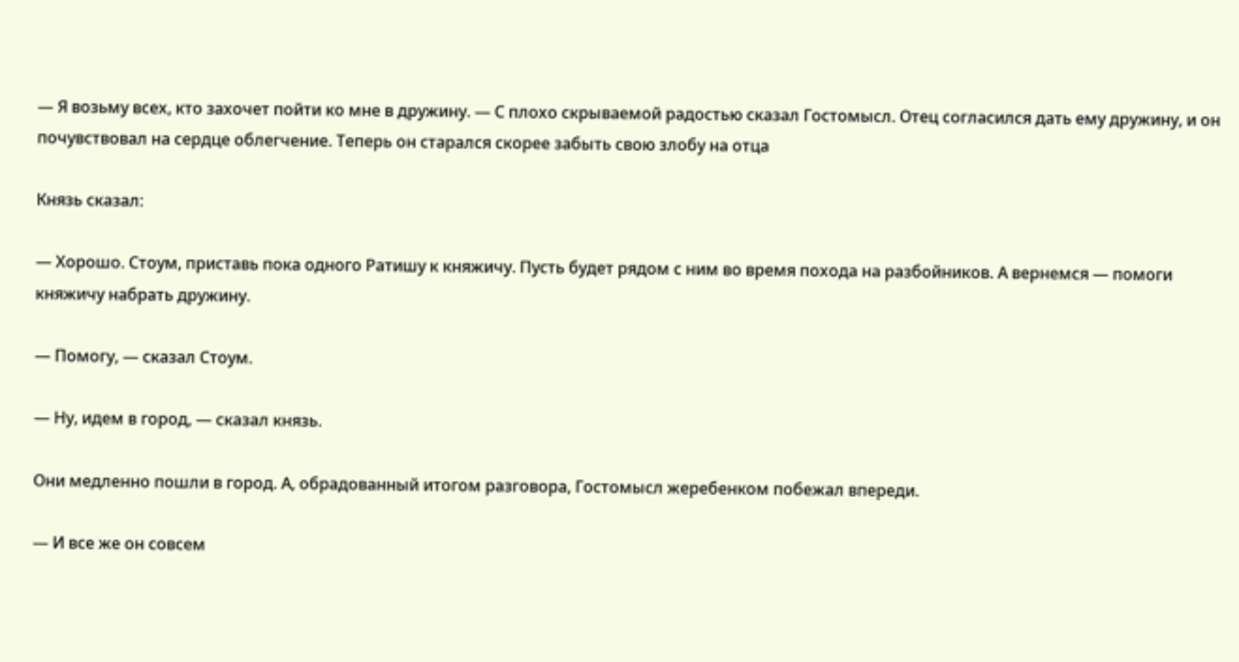— Я возьму всех, кто захочет пойти ко мне в дружину. — С плохо скрываемой радостью сказал Гостомысл. Отец согласился дать ему дружину, и он почувствовал на сердце облегчение. Теперь он старался скорее забыть свою злобу на отца

Князь сказал:

— Хорошо. Стоум, приставь пока одного Ратишу к княжичу. Пусть будет рядом с ним во время похода на разбойников. А вернемся — помоги княжичу набрать дружину.

— Помогу, — сказал Стоум.

— Ну, идем в город, — сказал князь.

Они медленно пошли в город. А, обрадованный итогом разговора, Гостомысл жеребенком побежал впереди.

— И все же он совсем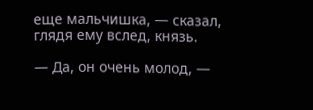еще мальчишка, — сказал, глядя ему вслед, князь.

— Да, он очень молод, —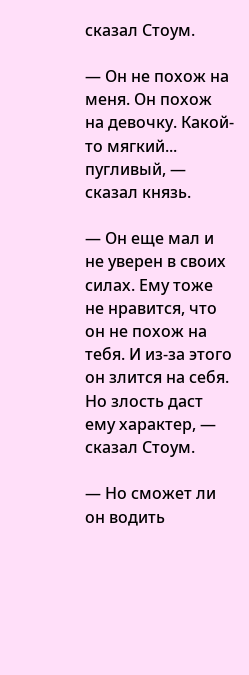сказал Стоум.

— Он не похож на меня. Он похож на девочку. Какой-то мягкий... пугливый, — сказал князь.

— Он еще мал и не уверен в своих силах. Ему тоже не нравится, что он не похож на тебя. И из-за этого он злится на себя. Но злость даст ему характер, — сказал Стоум.

— Но сможет ли он водить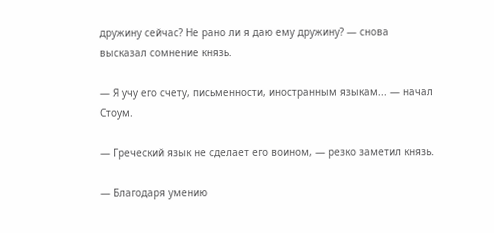дружину сейчас? Не рано ли я даю ему дружину? — снова высказал сомнение князь.

— Я учу его счету, письменности, иностранным языкам... — начал Стоум.

— Греческий язык не сделает его воином, — резко заметил князь.

— Благодаря умению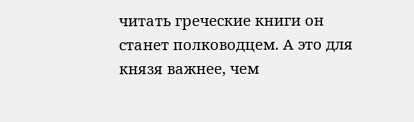читать греческие книги он станет полководцем. А это для князя важнее, чем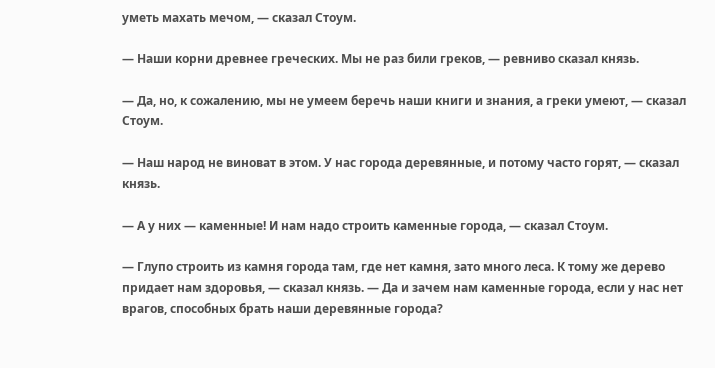уметь махать мечом, — сказал Стоум.

— Наши корни древнее греческих. Мы не раз били греков, — ревниво сказал князь.

— Да, но, к сожалению, мы не умеем беречь наши книги и знания, а греки умеют, — сказал Стоум.

— Наш народ не виноват в этом. У нас города деревянные, и потому часто горят, — сказал князь.

— А у них — каменные! И нам надо строить каменные города, — сказал Стоум.

— Глупо строить из камня города там, где нет камня, зато много леса. К тому же дерево придает нам здоровья, — сказал князь. — Да и зачем нам каменные города, если у нас нет врагов, способных брать наши деревянные города?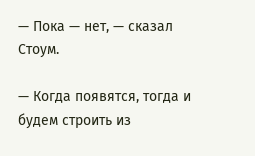— Пока — нет, — сказал Стоум.

— Когда появятся, тогда и будем строить из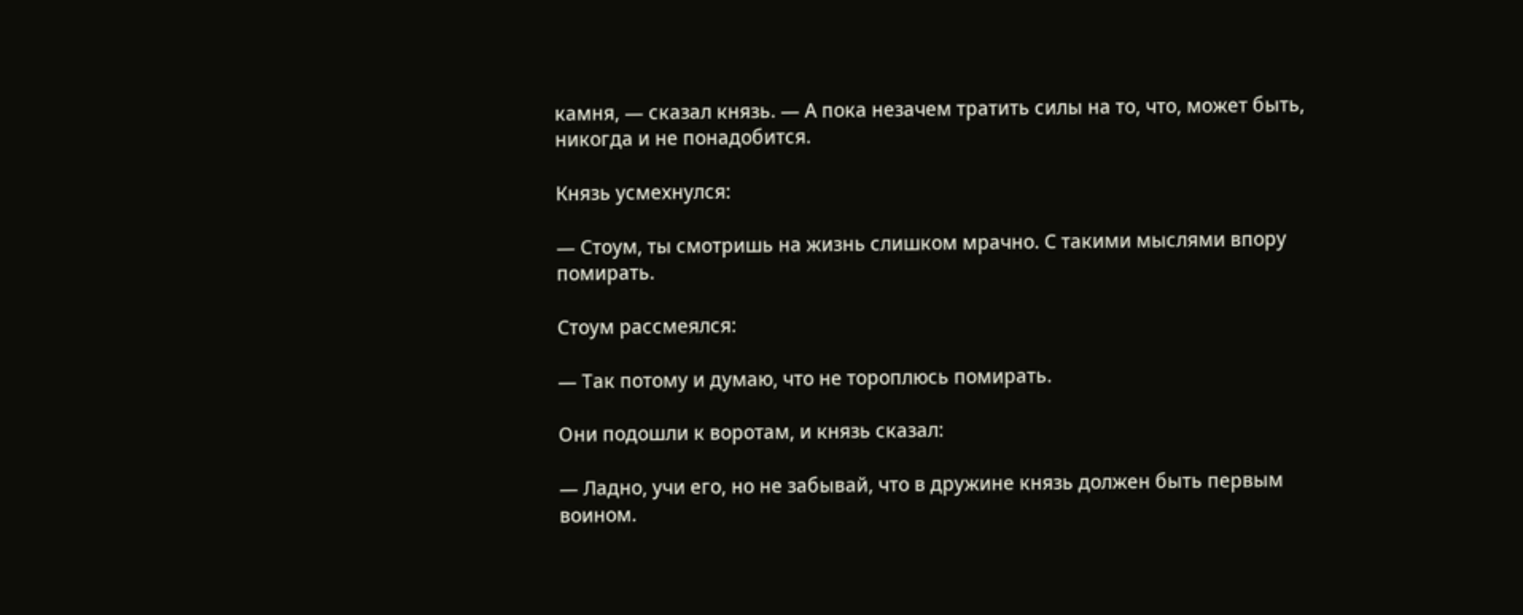камня, — сказал князь. — А пока незачем тратить силы на то, что, может быть, никогда и не понадобится.

Князь усмехнулся:

— Стоум, ты смотришь на жизнь слишком мрачно. С такими мыслями впору помирать.

Стоум рассмеялся:

— Так потому и думаю, что не тороплюсь помирать.

Они подошли к воротам, и князь сказал:

— Ладно, учи его, но не забывай, что в дружине князь должен быть первым воином.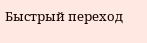Быстрый переход